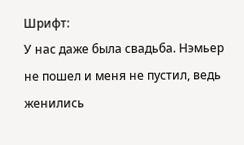Шрифт:
У нас даже была свадьба. Нэмьер не пошел и меня не пустил, ведь женились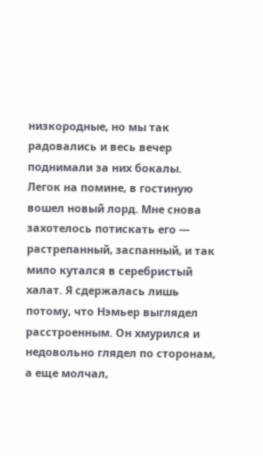низкородные, но мы так радовались и весь вечер поднимали за них бокалы.
Легок на помине, в гостиную вошел новый лорд. Мне снова захотелось потискать его — растрепанный, заспанный, и так мило кутался в серебристый халат. Я сдержалась лишь потому, что Нэмьер выглядел расстроенным. Он хмурился и недовольно глядел по сторонам, а еще молчал,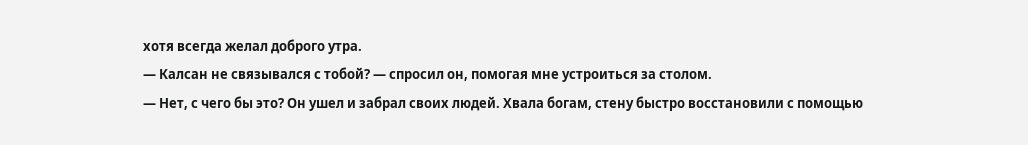хотя всегда желал доброго утра.
— Калсан не связывался с тобой? — спросил он, помогая мне устроиться за столом.
— Нет, с чего бы это? Он ушел и забрал своих людей. Хвала богам, стену быстро восстановили с помощью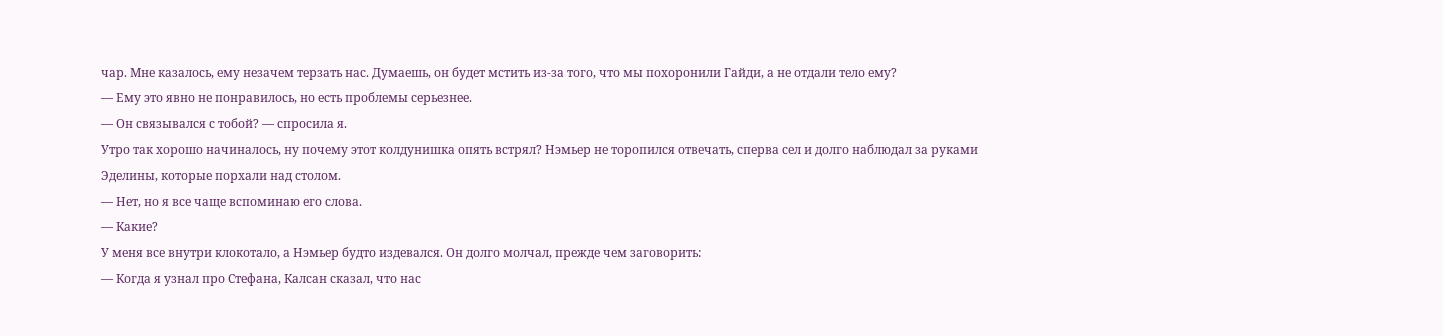чар. Мне казалось, ему незачем терзать нас. Думаешь, он будет мстить из-за того, что мы похоронили Гайди, а не отдали тело ему?
— Ему это явно не понравилось, но есть проблемы серьезнее.
— Он связывался с тобой? — спросила я.
Утро так хорошо начиналось, ну почему этот колдунишка опять встрял? Нэмьер не торопился отвечать, сперва сел и долго наблюдал за руками Эделины, которые порхали над столом.
— Нет, но я все чаще вспоминаю его слова.
— Какие?
У меня все внутри клокотало, а Нэмьер будто издевался. Он долго молчал, прежде чем заговорить:
— Когда я узнал про Стефана, Калсан сказал, что нас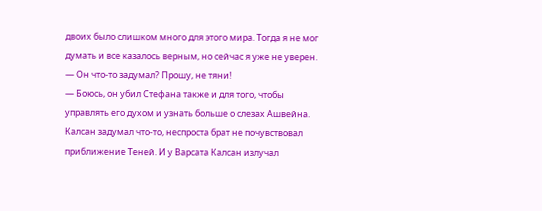двоих было слишком много для этого мира. Тогда я не мог думать и все казалось верным, но сейчас я уже не уверен.
— Он что-то задумал? Прошу, не тяни!
— Боюсь, он убил Стефана также и для того, чтобы управлять его духом и узнать больше о слезах Ашвейна. Калсан задумал что-то, неспроста брат не почувствовал приближение Теней. И у Варсата Калсан излучал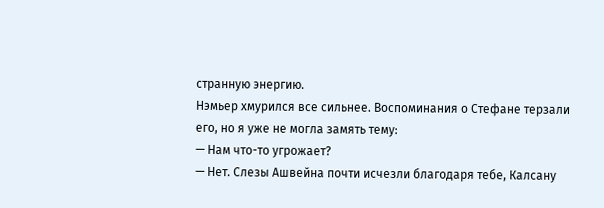странную энергию.
Нэмьер хмурился все сильнее. Воспоминания о Стефане терзали его, но я уже не могла замять тему:
— Нам что-то угрожает?
— Нет. Слезы Ашвейна почти исчезли благодаря тебе, Калсану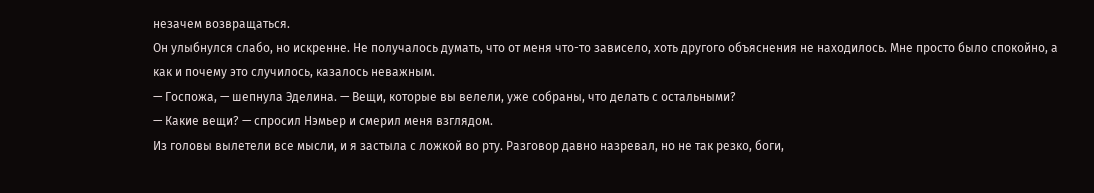незачем возвращаться.
Он улыбнулся слабо, но искренне. Не получалось думать, что от меня что-то зависело, хоть другого объяснения не находилось. Мне просто было спокойно, а как и почему это случилось, казалось неважным.
— Госпожа, — шепнула Эделина. — Вещи, которые вы велели, уже собраны, что делать с остальными?
— Какие вещи? — спросил Нэмьер и смерил меня взглядом.
Из головы вылетели все мысли, и я застыла с ложкой во рту. Разговор давно назревал, но не так резко, боги,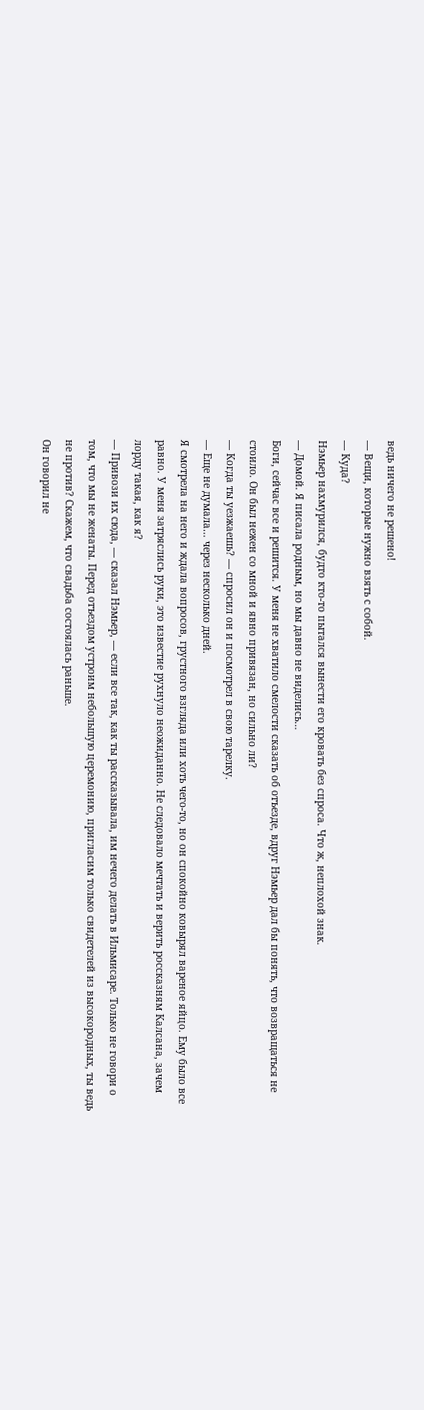ведь ничего не решено!
— Вещи, которые нужно взять с собой.
— Куда?
Нэмьер нахмурился, будто кто-то пытался вынести его кровать без спроса. Что ж, неплохой знак.
— Домой. Я писала родным, но мы давно не виделись…
Боги, сейчас все и решится. У меня не хватило смелости сказать об отъезде, вдруг Нэмьер дал бы понять, что возвращаться не стоило. Он был нежен со мной и явно привязан, но сильно ли?
— Когда ты уезжаешь? — спросил он и посмотрел в свою тарелку.
— Еще не думала… через несколько дней.
Я смотрела на него и ждала вопросов, грустного взгляда или хоть чего-то, но он спокойно ковырял вареное яйцо. Ему было все равно. У меня затряслись руки, это известие рухнуло неожиданно. Не следовало мечтать и верить россказням Калсана, зачем лорду такая, как я?
— Привози их сюда, — сказал Нэмьер, — если все так, как ты рассказывала, им нечего делать в Ильмисаре. Только не говори о том, что мы не женаты. Перед отъездом устроим небольшую церемонию, пригласим только свидетелей из высокородных, ты ведь не против? Скажем, что свадьба состоялась раньше.
Он говорил не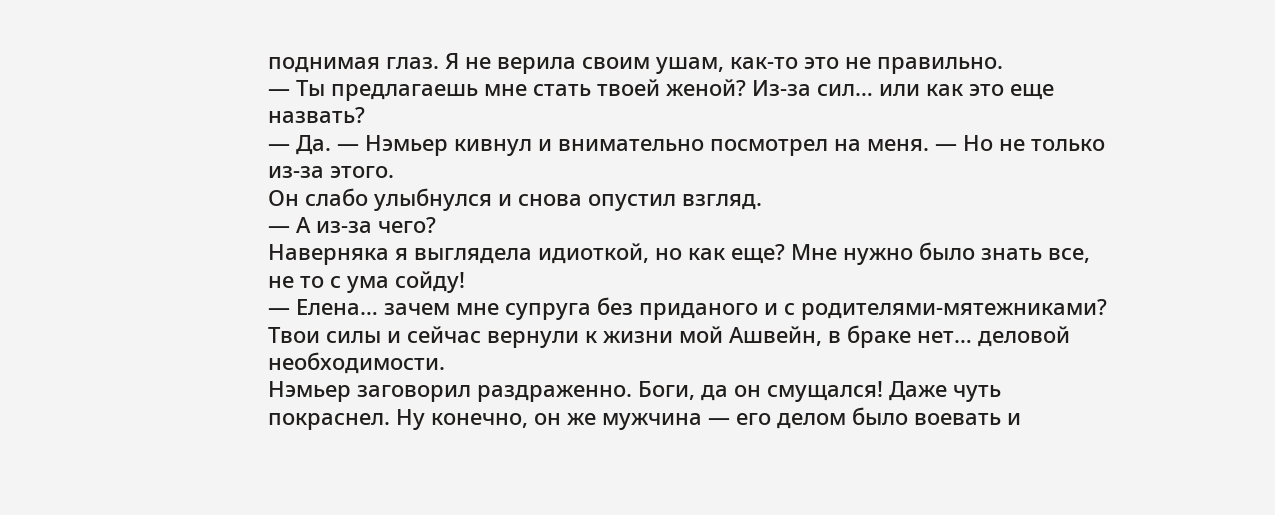поднимая глаз. Я не верила своим ушам, как-то это не правильно.
— Ты предлагаешь мне стать твоей женой? Из-за сил… или как это еще назвать?
— Да. — Нэмьер кивнул и внимательно посмотрел на меня. — Но не только из-за этого.
Он слабо улыбнулся и снова опустил взгляд.
— А из-за чего?
Наверняка я выглядела идиоткой, но как еще? Мне нужно было знать все, не то с ума сойду!
— Елена… зачем мне супруга без приданого и с родителями-мятежниками? Твои силы и сейчас вернули к жизни мой Ашвейн, в браке нет… деловой необходимости.
Нэмьер заговорил раздраженно. Боги, да он смущался! Даже чуть покраснел. Ну конечно, он же мужчина — его делом было воевать и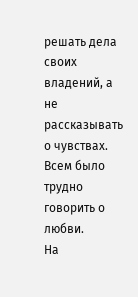решать дела своих владений, а не рассказывать о чувствах. Всем было трудно говорить о любви.
На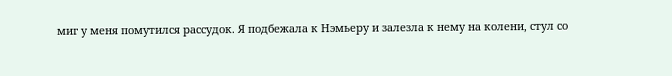миг у меня помутился рассудок. Я подбежала к Нэмьеру и залезла к нему на колени, стул со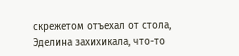скрежетом отъехал от стола, Эделина захихикала, что-то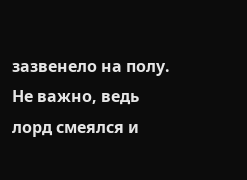зазвенело на полу. Не важно, ведь лорд смеялся и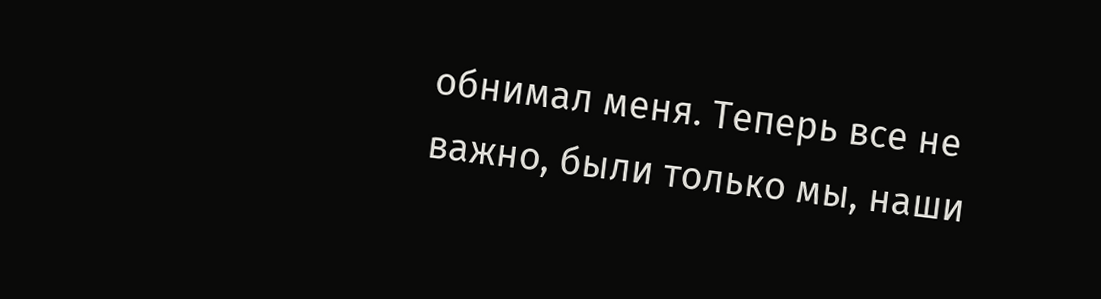обнимал меня. Теперь все не важно, были только мы, наши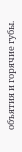объятия и горячие губы.